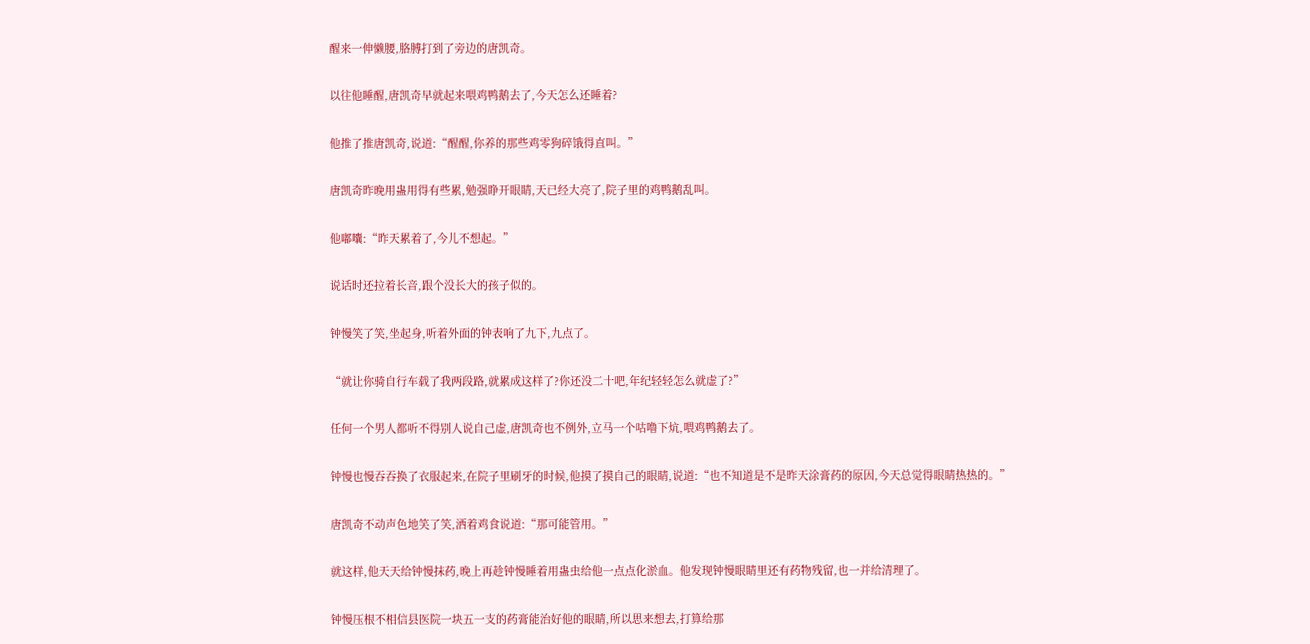醒来一伸懒腰,胳膊打到了旁边的唐凯奇。

以往他睡醒,唐凯奇早就起来喂鸡鸭鹅去了,今天怎么还睡着?

他推了推唐凯奇,说道:“醒醒,你养的那些鸡零狗碎饿得直叫。”

唐凯奇昨晚用蛊用得有些累,勉强睁开眼睛,天已经大亮了,院子里的鸡鸭鹅乱叫。

他嘟囔:“昨天累着了,今儿不想起。”

说话时还拉着长音,跟个没长大的孩子似的。

钟慢笑了笑,坐起身,听着外面的钟表响了九下,九点了。

“就让你骑自行车载了我两段路,就累成这样了?你还没二十吧,年纪轻轻怎么就虚了?”

任何一个男人都听不得别人说自己虚,唐凯奇也不例外,立马一个咕噜下炕,喂鸡鸭鹅去了。

钟慢也慢吞吞换了衣服起来,在院子里刷牙的时候,他摸了摸自己的眼睛,说道:“也不知道是不是昨天涂膏药的原因,今天总觉得眼睛热热的。”

唐凯奇不动声色地笑了笑,洒着鸡食说道:“那可能管用。”

就这样,他天天给钟慢抹药,晚上再趁钟慢睡着用蛊虫给他一点点化淤血。他发现钟慢眼睛里还有药物残留,也一并给清理了。

钟慢压根不相信县医院一块五一支的药膏能治好他的眼睛,所以思来想去,打算给那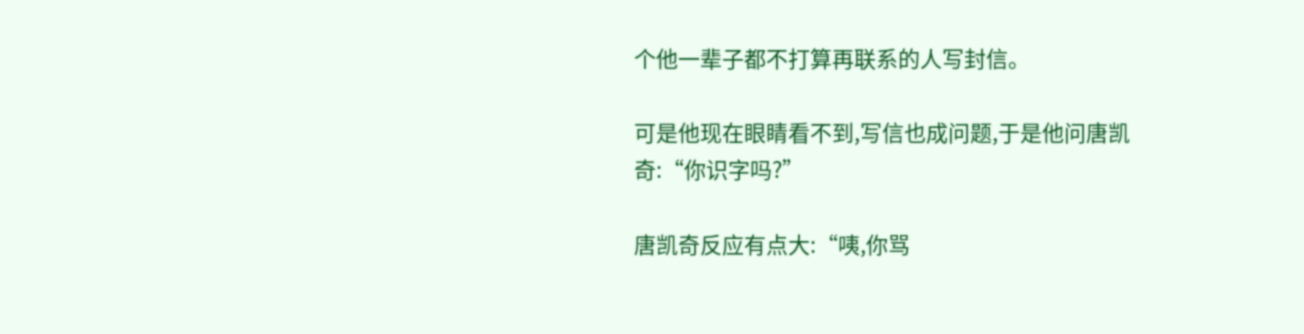个他一辈子都不打算再联系的人写封信。

可是他现在眼睛看不到,写信也成问题,于是他问唐凯奇:“你识字吗?”

唐凯奇反应有点大:“咦,你骂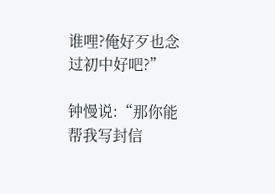谁哩?俺好歹也念过初中好吧?”

钟慢说:“那你能帮我写封信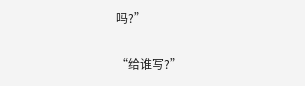吗?”

“给谁写?”